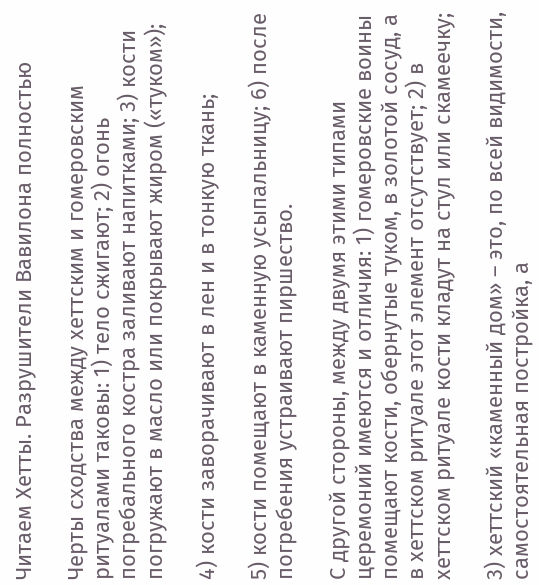Читаем Хетты. Разрушители Вавилона полностью

Черты сходства между хеттским и гомеровским ритуалами таковы: 1) тело сжигают; 2) огонь погребального костра заливают напитками; 3) кости погружают в масло или покрывают жиром («туком»);

4) кости заворачивают в лен и в тонкую ткань;

5) кости помещают в каменную усыпальницу; 6) после погребения устраивают пиршество.

С другой стороны, между двумя этими типами церемоний имеются и отличия: 1) гомеровские воины помещают кости, обернутые туком, в золотой сосуд, а в хеттском ритуале этот элемент отсутствует; 2) в хеттском ритуале кости кладут на стул или скамеечку;

3) хеттский «каменный дом» – это, по всей видимости, самостоятельная постройка, а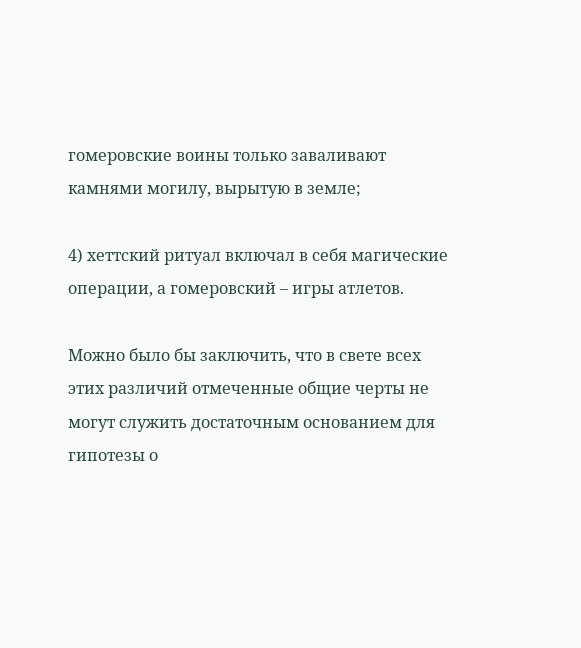гомеровские воины только заваливают камнями могилу, вырытую в земле;

4) хеттский ритуал включал в себя магические операции, а гомеровский – игры атлетов.

Можно было бы заключить, что в свете всех этих различий отмеченные общие черты не могут служить достаточным основанием для гипотезы о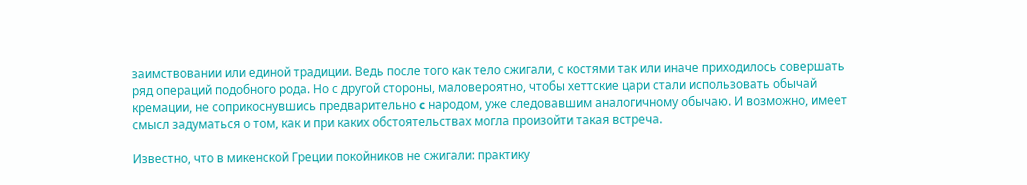заимствовании или единой традиции. Ведь после того как тело сжигали, с костями так или иначе приходилось совершать ряд операций подобного рода. Но с другой стороны, маловероятно, чтобы хеттские цари стали использовать обычай кремации, не соприкоснувшись предварительно c народом, уже следовавшим аналогичному обычаю. И возможно, имеет смысл задуматься о том, как и при каких обстоятельствах могла произойти такая встреча.

Известно, что в микенской Греции покойников не сжигали: практику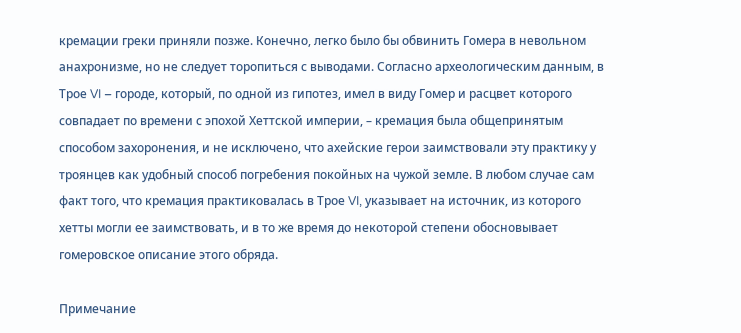кремации греки приняли позже. Конечно, легко было бы обвинить Гомера в невольном анахронизме, но не следует торопиться с выводами. Согласно археологическим данным, в Трое VI – городе, который, по одной из гипотез, имел в виду Гомер и расцвет которого совпадает по времени с эпохой Хеттской империи, – кремация была общепринятым способом захоронения, и не исключено, что ахейские герои заимствовали эту практику у троянцев как удобный способ погребения покойных на чужой земле. В любом случае сам факт того, что кремация практиковалась в Трое VI, указывает на источник, из которого хетты могли ее заимствовать, и в то же время до некоторой степени обосновывает гомеровское описание этого обряда.

Примечание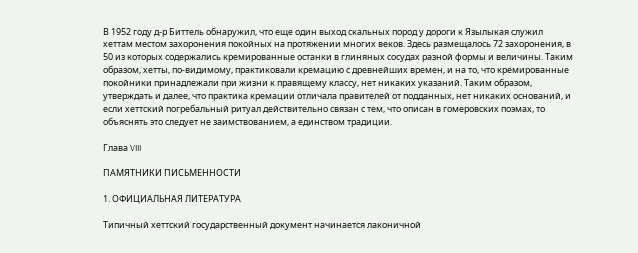В 1952 году д-р Биттель обнаружил, что еще один выход скальных пород у дороги к Язылыкая служил хеттам местом захоронения покойных на протяжении многих веков. Здесь размещалось 72 захоронения, в 50 из которых содержались кремированные останки в глиняных сосудах разной формы и величины. Таким образом, хетты, по-видимому, практиковали кремацию с древнейших времен, и на то, что кремированные покойники принадлежали при жизни к правящему классу, нет никаких указаний. Таким образом, утверждать и далее, что практика кремации отличала правителей от подданных, нет никаких оснований, и если хеттский погребальный ритуал действительно связан с тем, что описан в гомеровских поэмах, то объяснять это следует не заимствованием, а единством традиции.

Глава VIII

ПАМЯТНИКИ ПИСЬМЕННОСТИ

1. ОФИЦИАЛЬНАЯ ЛИТЕРАТУРА

Типичный хеттский государственный документ начинается лаконичной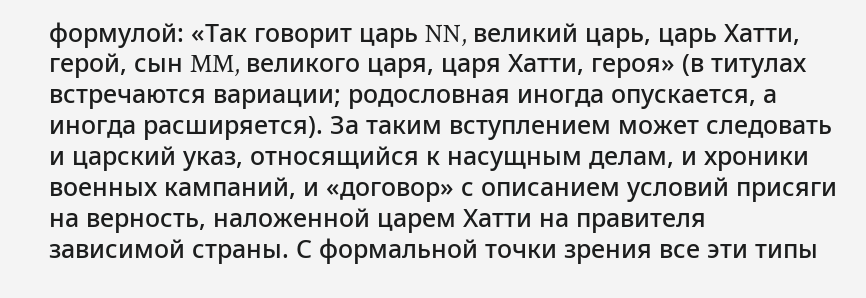формулой: «Так говорит царь NN, великий царь, царь Хатти, герой, сын MM, великого царя, царя Хатти, героя» (в титулах встречаются вариации; родословная иногда опускается, а иногда расширяется). За таким вступлением может следовать и царский указ, относящийся к насущным делам, и хроники военных кампаний, и «договор» с описанием условий присяги на верность, наложенной царем Хатти на правителя зависимой страны. С формальной точки зрения все эти типы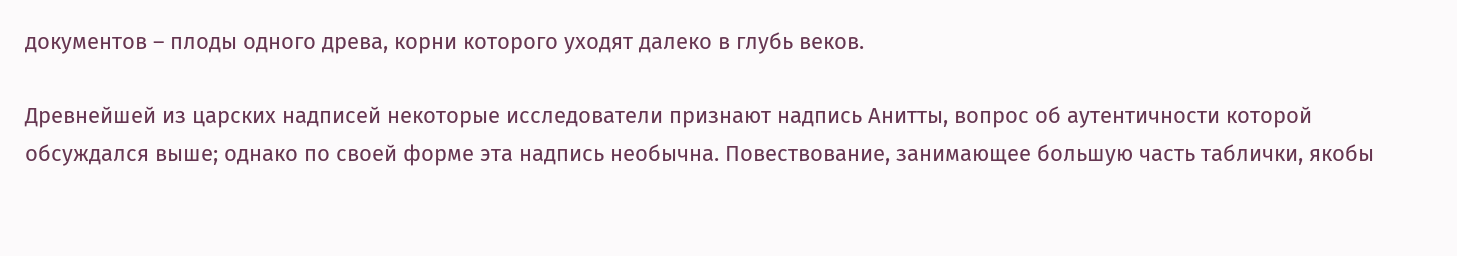документов – плоды одного древа, корни которого уходят далеко в глубь веков.

Древнейшей из царских надписей некоторые исследователи признают надпись Анитты, вопрос об аутентичности которой обсуждался выше; однако по своей форме эта надпись необычна. Повествование, занимающее большую часть таблички, якобы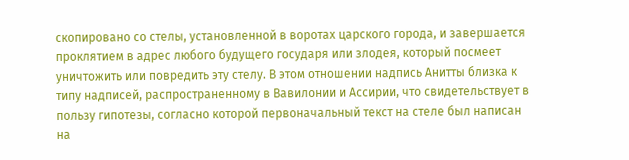скопировано со стелы, установленной в воротах царского города, и завершается проклятием в адрес любого будущего государя или злодея, который посмеет уничтожить или повредить эту стелу. В этом отношении надпись Анитты близка к типу надписей, распространенному в Вавилонии и Ассирии, что свидетельствует в пользу гипотезы, согласно которой первоначальный текст на стеле был написан на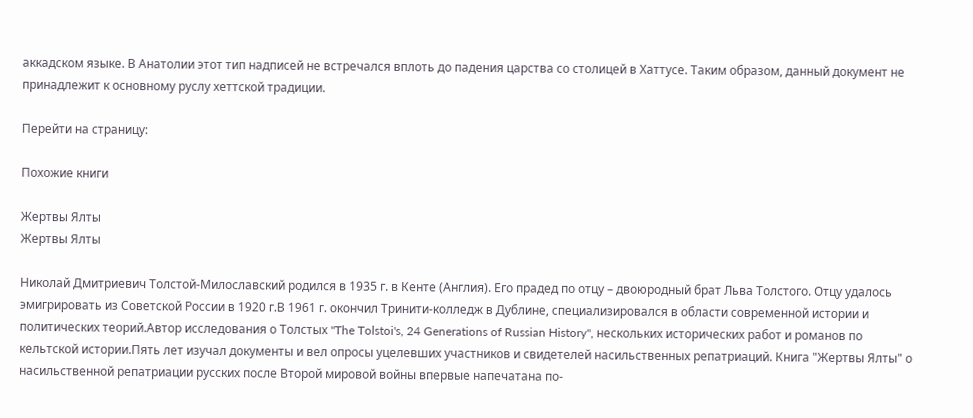аккадском языке. В Анатолии этот тип надписей не встречался вплоть до падения царства со столицей в Хаттусе. Таким образом, данный документ не принадлежит к основному руслу хеттской традиции.

Перейти на страницу:

Похожие книги

Жертвы Ялты
Жертвы Ялты

Николай Дмитриевич Толстой-Милославский родился в 1935 г. в Кенте (Англия). Его прадед по отцу – двоюродный брат Льва Толстого. Отцу удалось эмигрировать из Советской России в 1920 г.В 1961 г. окончил Тринити-колледж в Дублине, специализировался в области современной истории и политических теорий.Автор исследования о Толстых "The Tolstoi's, 24 Generations of Russian History", нескольких исторических работ и романов по кельтской истории.Пять лет изучал документы и вел опросы уцелевших участников и свидетелей насильственных репатриаций. Книга "Жертвы Ялты" о насильственной репатриации русских после Второй мировой войны впервые напечатана по-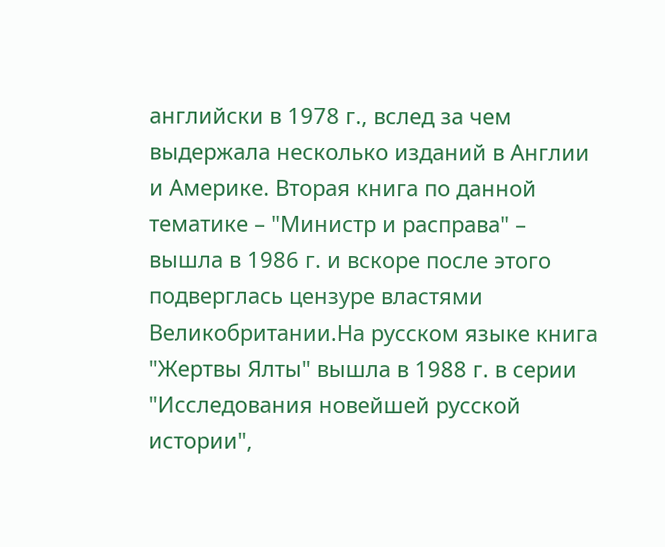английски в 1978 г., вслед за чем выдержала несколько изданий в Англии и Америке. Вторая книга по данной тематике – "Министр и расправа" – вышла в 1986 г. и вскоре после этого подверглась цензуре властями Великобритании.На русском языке книга "Жертвы Ялты" вышла в 1988 г. в серии "Исследования новейшей русской истории",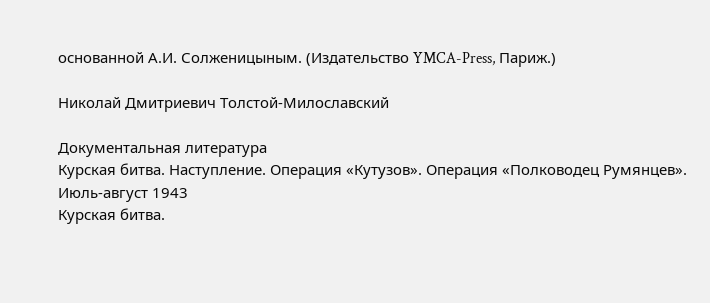основанной А.И. Солженицыным. (Издательство YMCA-Press, Париж.)

Николай Дмитриевич Толстой-Милославский

Документальная литература
Курская битва. Наступление. Операция «Кутузов». Операция «Полководец Румянцев». Июль-август 1943
Курская битва.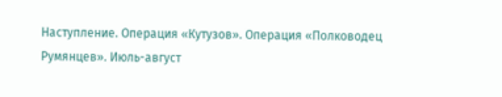Наступление. Операция «Кутузов». Операция «Полководец Румянцев». Июль-август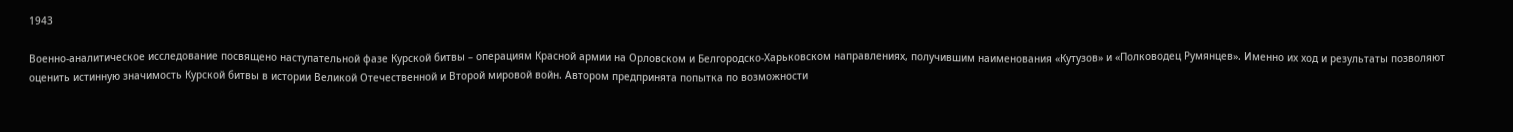1943

Военно-аналитическое исследование посвящено наступательной фазе Курской битвы – операциям Красной армии на Орловском и Белгородско-Харьковском направлениях, получившим наименования «Кутузов» и «Полководец Румянцев». Именно их ход и результаты позволяют оценить истинную значимость Курской битвы в истории Великой Отечественной и Второй мировой войн. Автором предпринята попытка по возможности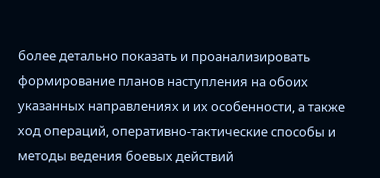более детально показать и проанализировать формирование планов наступления на обоих указанных направлениях и их особенности, а также ход операций, оперативно-тактические способы и методы ведения боевых действий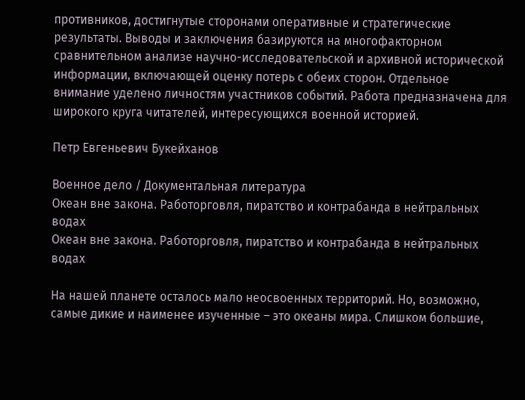противников, достигнутые сторонами оперативные и стратегические результаты. Выводы и заключения базируются на многофакторном сравнительном анализе научно-исследовательской и архивной исторической информации, включающей оценку потерь с обеих сторон. Отдельное внимание уделено личностям участников событий. Работа предназначена для широкого круга читателей, интересующихся военной историей.

Петр Евгеньевич Букейханов

Военное дело / Документальная литература
Океан вне закона. Работорговля, пиратство и контрабанда в нейтральных водах
Океан вне закона. Работорговля, пиратство и контрабанда в нейтральных водах

На нашей планете осталось мало неосвоенных территорий. Но, возможно, самые дикие и наименее изученные – это океаны мира. Слишком большие,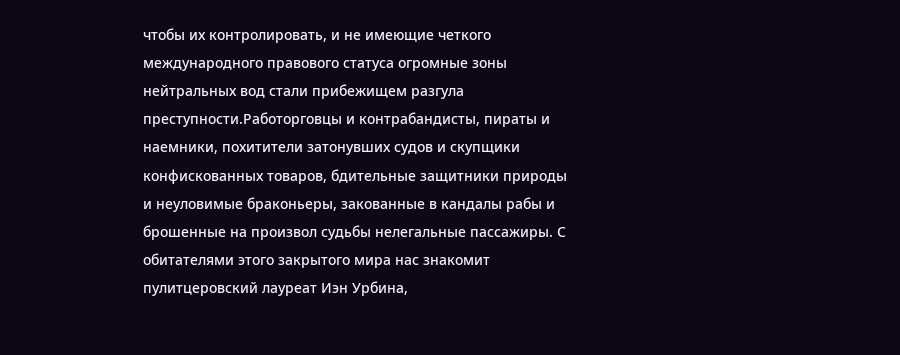чтобы их контролировать, и не имеющие четкого международного правового статуса огромные зоны нейтральных вод стали прибежищем разгула преступности.Работорговцы и контрабандисты, пираты и наемники, похитители затонувших судов и скупщики конфискованных товаров, бдительные защитники природы и неуловимые браконьеры, закованные в кандалы рабы и брошенные на произвол судьбы нелегальные пассажиры. С обитателями этого закрытого мира нас знакомит пулитцеровский лауреат Иэн Урбина,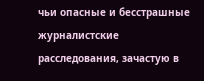чьи опасные и бесстрашные журналистские расследования, зачастую в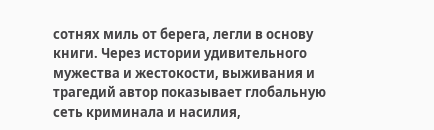сотнях миль от берега, легли в основу книги. Через истории удивительного мужества и жестокости, выживания и трагедий автор показывает глобальную сеть криминала и насилия,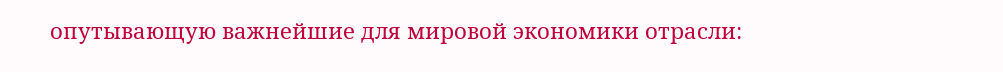опутывающую важнейшие для мировой экономики отрасли: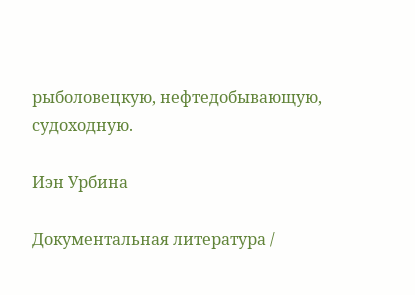рыболовецкую, нефтедобывающую, судоходную.

Иэн Урбина

Документальная литература /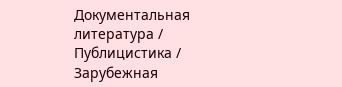Документальная литература / Публицистика / Зарубежная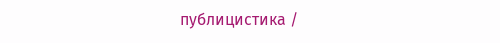публицистика /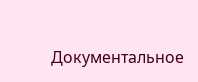Документальное